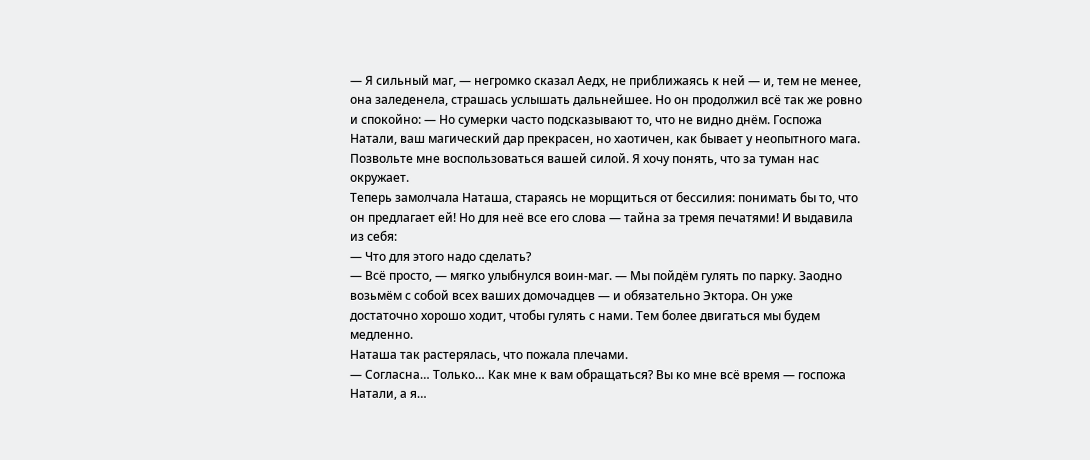— Я сильный маг, — негромко сказал Аедх, не приближаясь к ней — и, тем не менее, она заледенела, страшась услышать дальнейшее. Но он продолжил всё так же ровно и спокойно: — Но сумерки часто подсказывают то, что не видно днём. Госпожа Натали, ваш магический дар прекрасен, но хаотичен, как бывает у неопытного мага. Позвольте мне воспользоваться вашей силой. Я хочу понять, что за туман нас окружает.
Теперь замолчала Наташа, стараясь не морщиться от бессилия: понимать бы то, что он предлагает ей! Но для неё все его слова — тайна за тремя печатями! И выдавила из себя:
— Что для этого надо сделать?
— Всё просто, — мягко улыбнулся воин-маг. — Мы пойдём гулять по парку. Заодно возьмём с собой всех ваших домочадцев — и обязательно Эктора. Он уже достаточно хорошо ходит, чтобы гулять с нами. Тем более двигаться мы будем медленно.
Наташа так растерялась, что пожала плечами.
— Согласна… Только… Как мне к вам обращаться? Вы ко мне всё время — госпожа Натали, а я…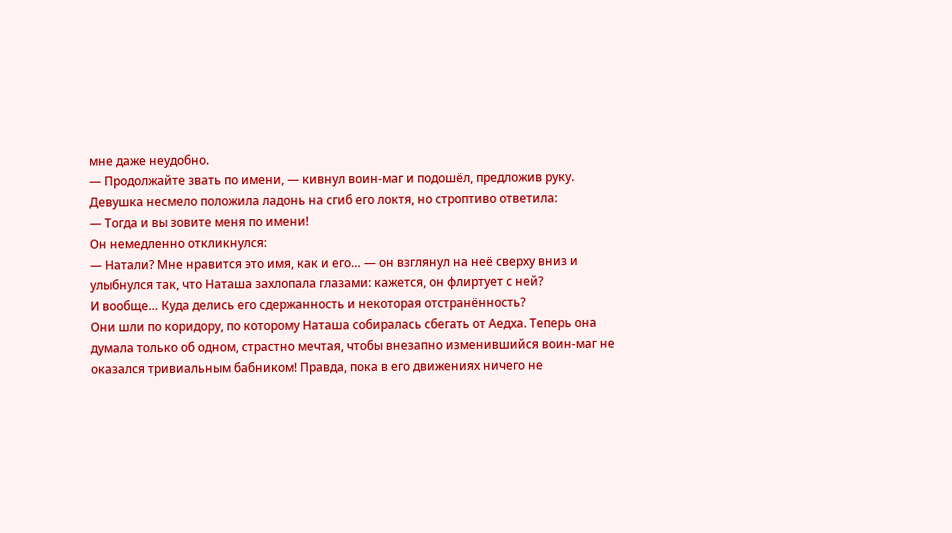мне даже неудобно.
— Продолжайте звать по имени, — кивнул воин-маг и подошёл, предложив руку.
Девушка несмело положила ладонь на сгиб его локтя, но строптиво ответила:
— Тогда и вы зовите меня по имени!
Он немедленно откликнулся:
— Натали? Мне нравится это имя, как и его… — он взглянул на неё сверху вниз и улыбнулся так, что Наташа захлопала глазами: кажется, он флиртует с ней?
И вообще… Куда делись его сдержанность и некоторая отстранённость?
Они шли по коридору, по которому Наташа собиралась сбегать от Аедха. Теперь она думала только об одном, страстно мечтая, чтобы внезапно изменившийся воин-маг не оказался тривиальным бабником! Правда, пока в его движениях ничего не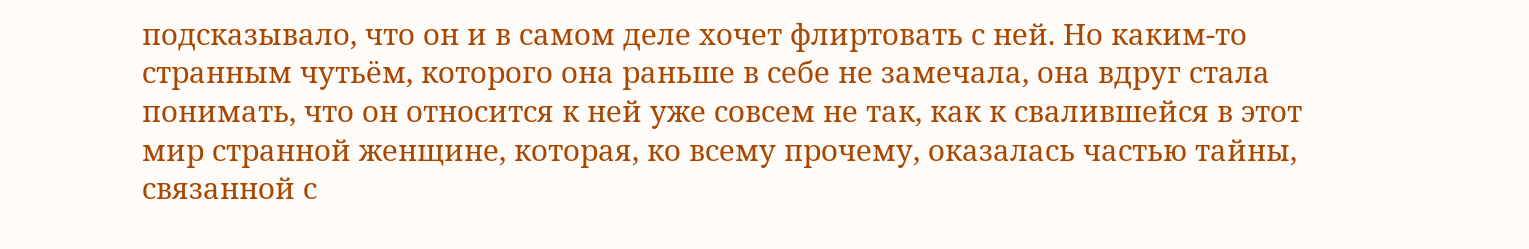подсказывало, что он и в самом деле хочет флиртовать с ней. Но каким-то странным чутьём, которого она раньше в себе не замечала, она вдруг стала понимать, что он относится к ней уже совсем не так, как к свалившейся в этот мир странной женщине, которая, ко всему прочему, оказалась частью тайны, связанной с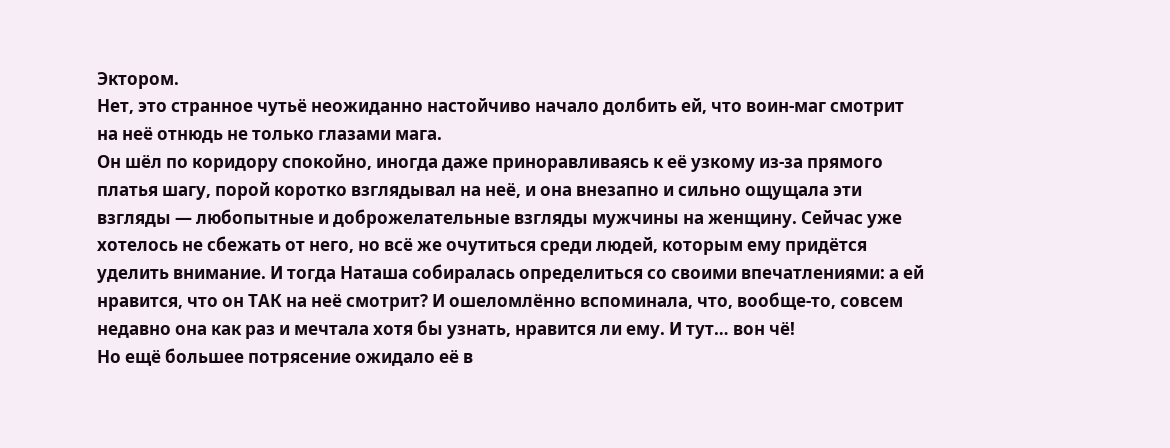Эктором.
Нет, это странное чутьё неожиданно настойчиво начало долбить ей, что воин-маг смотрит на неё отнюдь не только глазами мага.
Он шёл по коридору спокойно, иногда даже приноравливаясь к её узкому из-за прямого платья шагу, порой коротко взглядывал на неё, и она внезапно и сильно ощущала эти взгляды — любопытные и доброжелательные взгляды мужчины на женщину. Сейчас уже хотелось не сбежать от него, но всё же очутиться среди людей, которым ему придётся уделить внимание. И тогда Наташа собиралась определиться со своими впечатлениями: а ей нравится, что он ТАК на неё смотрит? И ошеломлённо вспоминала, что, вообще-то, совсем недавно она как раз и мечтала хотя бы узнать, нравится ли ему. И тут… вон чё!
Но ещё большее потрясение ожидало её в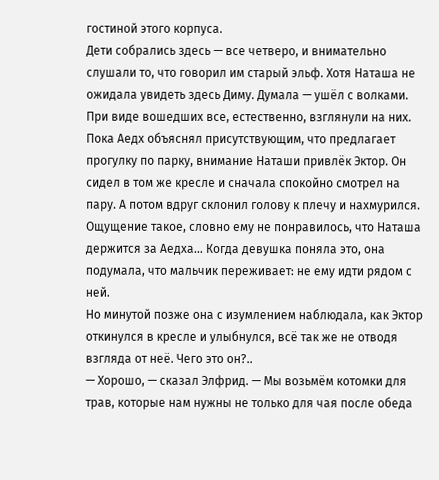гостиной этого корпуса.
Дети собрались здесь — все четверо, и внимательно слушали то, что говорил им старый эльф. Хотя Наташа не ожидала увидеть здесь Диму. Думала — ушёл с волками.
При виде вошедших все, естественно, взглянули на них.
Пока Аедх объяснял присутствующим, что предлагает прогулку по парку, внимание Наташи привлёк Эктор. Он сидел в том же кресле и сначала спокойно смотрел на пару. А потом вдруг склонил голову к плечу и нахмурился. Ощущение такое, словно ему не понравилось, что Наташа держится за Аедха… Когда девушка поняла это, она подумала, что мальчик переживает: не ему идти рядом с ней.
Но минутой позже она с изумлением наблюдала, как Эктор откинулся в кресле и улыбнулся, всё так же не отводя взгляда от неё. Чего это он?..
— Хорошо, — сказал Элфрид. — Мы возьмём котомки для трав, которые нам нужны не только для чая после обеда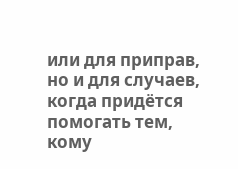или для приправ, но и для случаев, когда придётся помогать тем, кому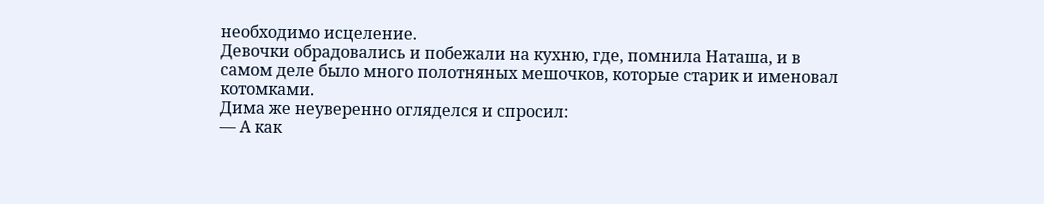необходимо исцеление.
Девочки обрадовались и побежали на кухню, где, помнила Наташа, и в самом деле было много полотняных мешочков, которые старик и именовал котомками.
Дима же неуверенно огляделся и спросил:
— А как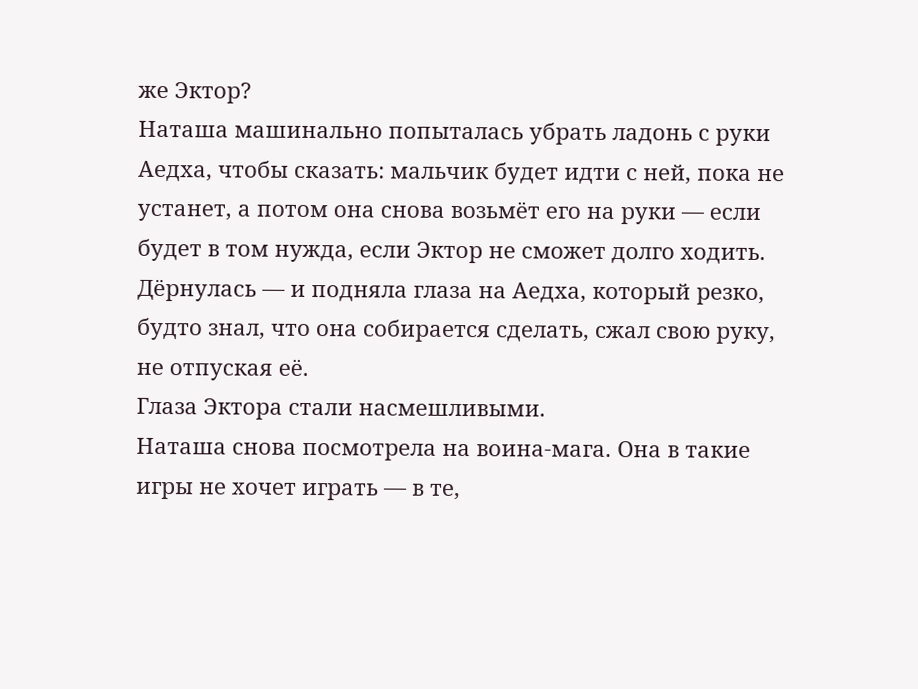же Эктор?
Наташа машинально попыталась убрать ладонь с руки Аедха, чтобы сказать: мальчик будет идти с ней, пока не устанет, а потом она снова возьмёт его на руки — если будет в том нужда, если Эктор не сможет долго ходить.
Дёрнулась — и подняла глаза на Аедха, который резко, будто знал, что она собирается сделать, сжал свою руку, не отпуская её.
Глаза Эктора стали насмешливыми.
Наташа снова посмотрела на воина-мага. Она в такие игры не хочет играть — в те,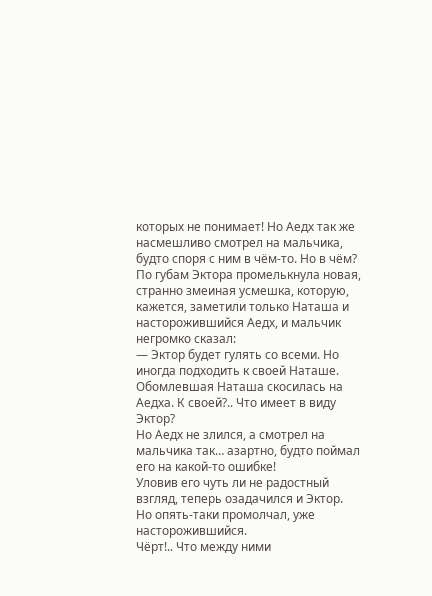которых не понимает! Но Аедх так же насмешливо смотрел на мальчика, будто споря с ним в чём-то. Но в чём?
По губам Эктора промелькнула новая, странно змеиная усмешка, которую, кажется, заметили только Наташа и насторожившийся Аедх, и мальчик негромко сказал:
— Эктор будет гулять со всеми. Но иногда подходить к своей Наташе.
Обомлевшая Наташа скосилась на Аедха. К своей?.. Что имеет в виду Эктор?
Но Аедх не злился, а смотрел на мальчика так… азартно, будто поймал его на какой-то ошибке!
Уловив его чуть ли не радостный взгляд, теперь озадачился и Эктор.
Но опять-таки промолчал, уже насторожившийся.
Чёрт!.. Что между ними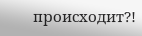происходит?!